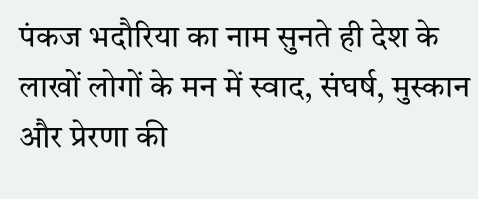पंकज भदौरिया का नाम सुनते ही देश के लाखों लोगों के मन में स्वाद, संघर्ष, मुस्कान और प्रेरणा की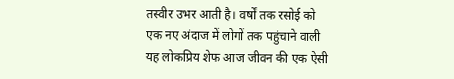तस्वीर उभर आती है। वर्षों तक रसोई को एक नए अंदाज में लोगों तक पहुंचाने वाली यह लोकप्रिय शेफ आज जीवन की एक ऐसी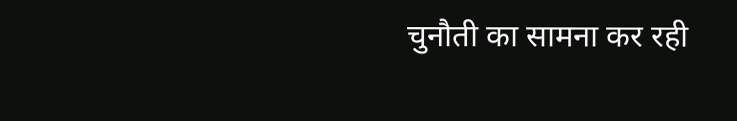चुनौती का सामना कर रही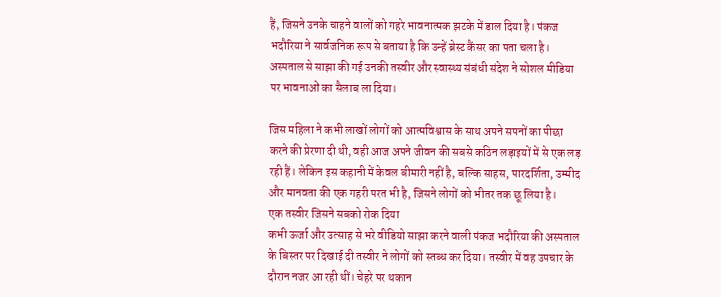हैं, जिसने उनके चाहने वालों को गहरे भावनात्मक झटके में डाल दिया है। पंकज भदौरिया ने सार्वजनिक रूप से बताया है कि उन्हें ब्रेस्ट कैंसर का पता चला है। अस्पताल से साझा की गई उनकी तस्वीर और स्वास्थ्य संबंधी संदेश ने सोशल मीडिया पर भावनाओं का सैलाब ला दिया।

जिस महिला ने कभी लाखों लोगों को आत्मविश्वास के साथ अपने सपनों का पीछा करने की प्रेरणा दी थी, वही आज अपने जीवन की सबसे कठिन लड़ाइयों में से एक लड़ रही हैं। लेकिन इस कहानी में केवल बीमारी नहीं है, बल्कि साहस, पारदर्शिता, उम्मीद और मानवता की एक गहरी परत भी है, जिसने लोगों को भीतर तक छू लिया है।
एक तस्वीर जिसने सबको रोक दिया
कभी ऊर्जा और उत्साह से भरे वीडियो साझा करने वाली पंकज भदौरिया की अस्पताल के बिस्तर पर दिखाई दी तस्वीर ने लोगों को स्तब्ध कर दिया। तस्वीर में वह उपचार के दौरान नजर आ रही थीं। चेहरे पर थकान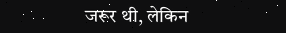जरूर थी, लेकिन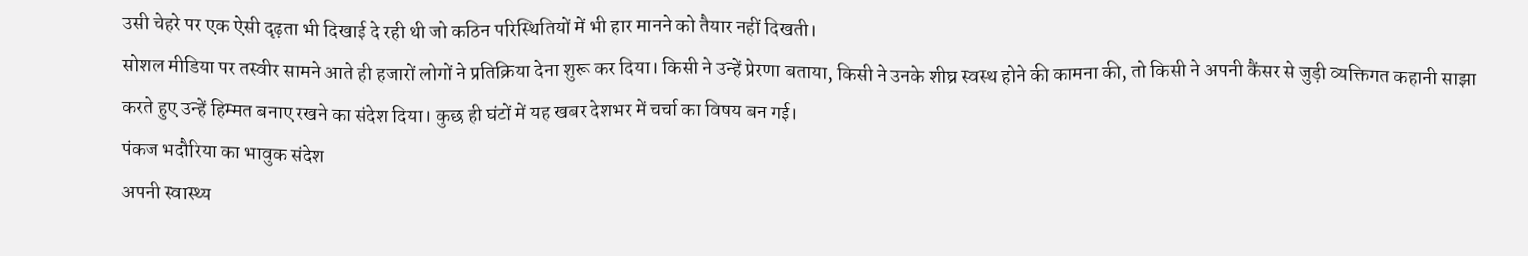उसी चेहरे पर एक ऐसी दृढ़ता भी दिखाई दे रही थी जो कठिन परिस्थितियों में भी हार मानने को तैयार नहीं दिखती।
सोशल मीडिया पर तस्वीर सामने आते ही हजारों लोगों ने प्रतिक्रिया देना शुरू कर दिया। किसी ने उन्हें प्रेरणा बताया, किसी ने उनके शीघ्र स्वस्थ होने की कामना की, तो किसी ने अपनी कैंसर से जुड़ी व्यक्तिगत कहानी साझा करते हुए उन्हें हिम्मत बनाए रखने का संदेश दिया। कुछ ही घंटों में यह खबर देशभर में चर्चा का विषय बन गई।
पंकज भदौरिया का भावुक संदेश
अपनी स्वास्थ्य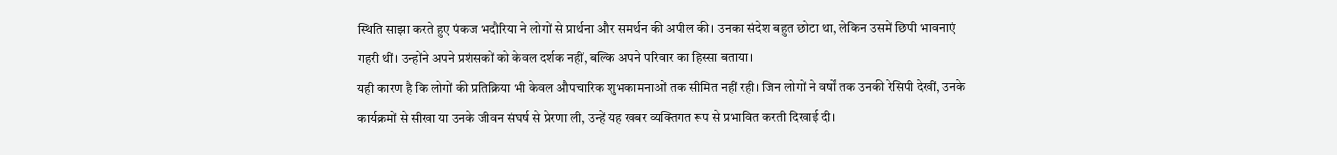स्थिति साझा करते हुए पंकज भदौरिया ने लोगों से प्रार्थना और समर्थन की अपील की। उनका संदेश बहुत छोटा था, लेकिन उसमें छिपी भावनाएं गहरी थीं। उन्होंने अपने प्रशंसकों को केवल दर्शक नहीं, बल्कि अपने परिवार का हिस्सा बताया।
यही कारण है कि लोगों की प्रतिक्रिया भी केवल औपचारिक शुभकामनाओं तक सीमित नहीं रही। जिन लोगों ने वर्षों तक उनकी रेसिपी देखीं, उनके कार्यक्रमों से सीखा या उनके जीवन संघर्ष से प्रेरणा ली, उन्हें यह खबर व्यक्तिगत रूप से प्रभावित करती दिखाई दी।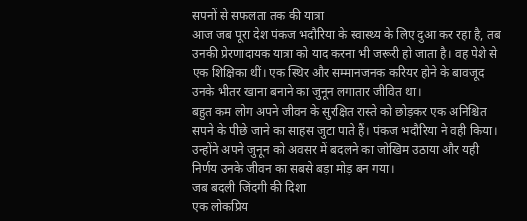सपनों से सफलता तक की यात्रा
आज जब पूरा देश पंकज भदौरिया के स्वास्थ्य के लिए दुआ कर रहा है, तब उनकी प्रेरणादायक यात्रा को याद करना भी जरूरी हो जाता है। वह पेशे से एक शिक्षिका थीं। एक स्थिर और सम्मानजनक करियर होने के बावजूद उनके भीतर खाना बनाने का जुनून लगातार जीवित था।
बहुत कम लोग अपने जीवन के सुरक्षित रास्ते को छोड़कर एक अनिश्चित सपने के पीछे जाने का साहस जुटा पाते हैं। पंकज भदौरिया ने वही किया। उन्होंने अपने जुनून को अवसर में बदलने का जोखिम उठाया और यही निर्णय उनके जीवन का सबसे बड़ा मोड़ बन गया।
जब बदली जिंदगी की दिशा
एक लोकप्रिय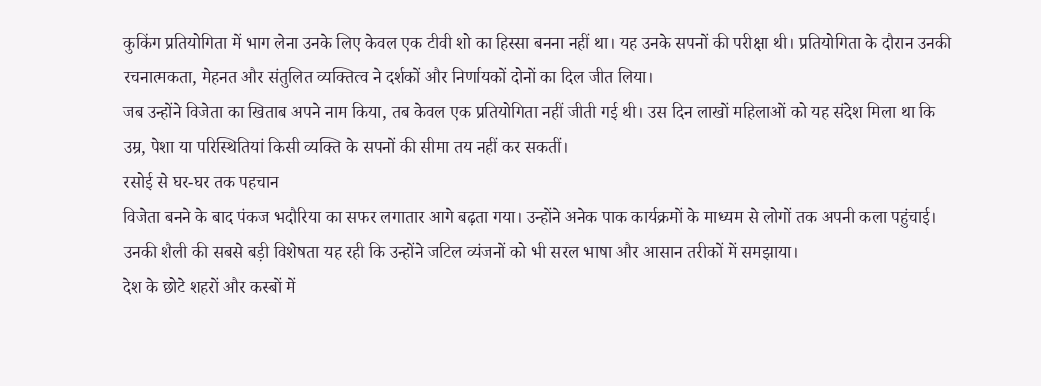कुकिंग प्रतियोगिता में भाग लेना उनके लिए केवल एक टीवी शो का हिस्सा बनना नहीं था। यह उनके सपनों की परीक्षा थी। प्रतियोगिता के दौरान उनकी रचनात्मकता, मेहनत और संतुलित व्यक्तित्व ने दर्शकों और निर्णायकों दोनों का दिल जीत लिया।
जब उन्होंने विजेता का खिताब अपने नाम किया, तब केवल एक प्रतियोगिता नहीं जीती गई थी। उस दिन लाखों महिलाओं को यह संदेश मिला था कि उम्र, पेशा या परिस्थितियां किसी व्यक्ति के सपनों की सीमा तय नहीं कर सकतीं।
रसोई से घर-घर तक पहचान
विजेता बनने के बाद पंकज भदौरिया का सफर लगातार आगे बढ़ता गया। उन्होंने अनेक पाक कार्यक्रमों के माध्यम से लोगों तक अपनी कला पहुंचाई। उनकी शैली की सबसे बड़ी विशेषता यह रही कि उन्होंने जटिल व्यंजनों को भी सरल भाषा और आसान तरीकों में समझाया।
देश के छोटे शहरों और कस्बों में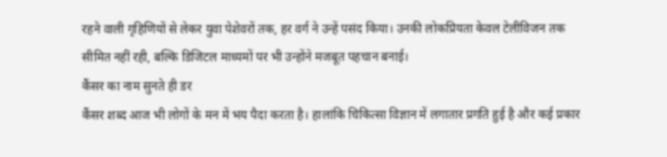रहने वाली गृहिणियों से लेकर युवा पेशेवरों तक, हर वर्ग ने उन्हें पसंद किया। उनकी लोकप्रियता केवल टेलीविजन तक सीमित नहीं रही, बल्कि डिजिटल माध्यमों पर भी उन्होंने मजबूत पहचान बनाई।
कैंसर का नाम सुनते ही डर
कैंसर शब्द आज भी लोगों के मन में भय पैदा करता है। हालांकि चिकित्सा विज्ञान में लगातार प्रगति हुई है और कई प्रकार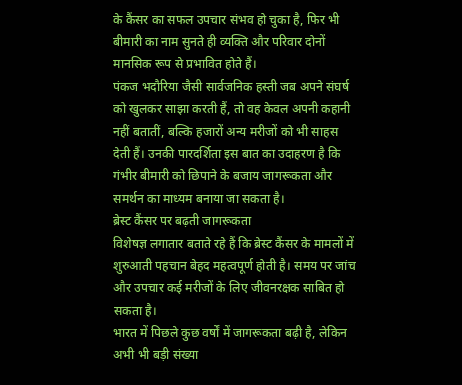के कैंसर का सफल उपचार संभव हो चुका है, फिर भी बीमारी का नाम सुनते ही व्यक्ति और परिवार दोनों मानसिक रूप से प्रभावित होते हैं।
पंकज भदौरिया जैसी सार्वजनिक हस्ती जब अपने संघर्ष को खुलकर साझा करती हैं, तो वह केवल अपनी कहानी नहीं बतातीं, बल्कि हजारों अन्य मरीजों को भी साहस देती हैं। उनकी पारदर्शिता इस बात का उदाहरण है कि गंभीर बीमारी को छिपाने के बजाय जागरूकता और समर्थन का माध्यम बनाया जा सकता है।
ब्रेस्ट कैंसर पर बढ़ती जागरूकता
विशेषज्ञ लगातार बताते रहे हैं कि ब्रेस्ट कैंसर के मामलों में शुरुआती पहचान बेहद महत्वपूर्ण होती है। समय पर जांच और उपचार कई मरीजों के लिए जीवनरक्षक साबित हो सकता है।
भारत में पिछले कुछ वर्षों में जागरूकता बढ़ी है, लेकिन अभी भी बड़ी संख्या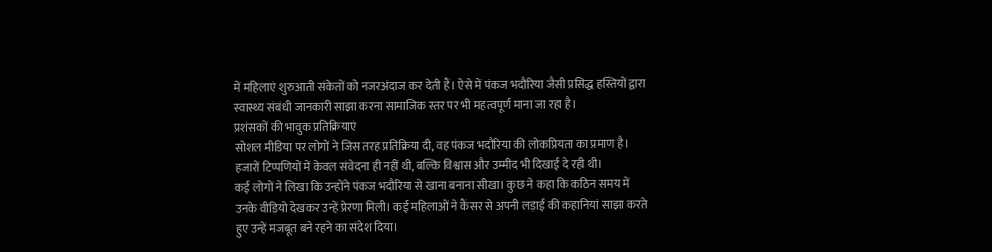में महिलाएं शुरुआती संकेतों को नजरअंदाज कर देती हैं। ऐसे में पंकज भदौरिया जैसी प्रसिद्ध हस्तियों द्वारा स्वास्थ्य संबंधी जानकारी साझा करना सामाजिक स्तर पर भी महत्वपूर्ण माना जा रहा है।
प्रशंसकों की भावुक प्रतिक्रियाएं
सोशल मीडिया पर लोगों ने जिस तरह प्रतिक्रिया दी, वह पंकज भदौरिया की लोकप्रियता का प्रमाण है। हजारों टिप्पणियों में केवल संवेदना ही नहीं थी, बल्कि विश्वास और उम्मीद भी दिखाई दे रही थी।
कई लोगों ने लिखा कि उन्होंने पंकज भदौरिया से खाना बनाना सीखा। कुछ ने कहा कि कठिन समय में उनके वीडियो देखकर उन्हें प्रेरणा मिली। कई महिलाओं ने कैंसर से अपनी लड़ाई की कहानियां साझा करते हुए उन्हें मजबूत बने रहने का संदेश दिया।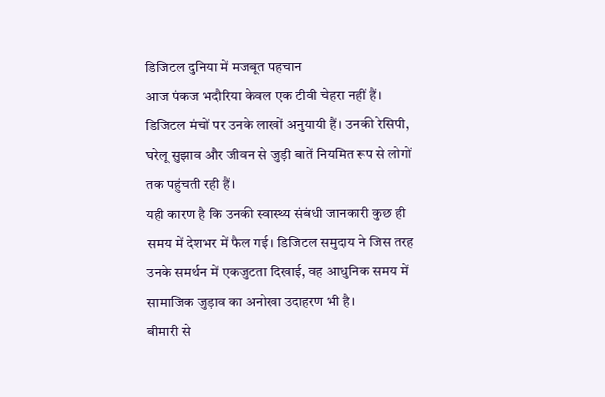डिजिटल दुनिया में मजबूत पहचान
आज पंकज भदौरिया केवल एक टीवी चेहरा नहीं हैं। डिजिटल मंचों पर उनके लाखों अनुयायी हैं। उनकी रेसिपी, घरेलू सुझाव और जीवन से जुड़ी बातें नियमित रूप से लोगों तक पहुंचती रही हैं।
यही कारण है कि उनकी स्वास्थ्य संबंधी जानकारी कुछ ही समय में देशभर में फैल गई। डिजिटल समुदाय ने जिस तरह उनके समर्थन में एकजुटता दिखाई, वह आधुनिक समय में सामाजिक जुड़ाव का अनोखा उदाहरण भी है।
बीमारी से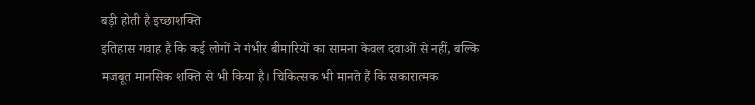बड़ी होती है इच्छाशक्ति
इतिहास गवाह है कि कई लोगों ने गंभीर बीमारियों का सामना केवल दवाओं से नहीं, बल्कि मजबूत मानसिक शक्ति से भी किया है। चिकित्सक भी मानते हैं कि सकारात्मक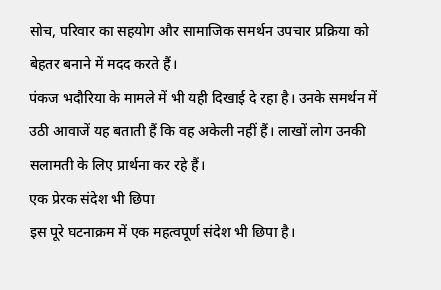सोच, परिवार का सहयोग और सामाजिक समर्थन उपचार प्रक्रिया को बेहतर बनाने में मदद करते हैं।
पंकज भदौरिया के मामले में भी यही दिखाई दे रहा है। उनके समर्थन में उठी आवाजें यह बताती हैं कि वह अकेली नहीं हैं। लाखों लोग उनकी सलामती के लिए प्रार्थना कर रहे हैं।
एक प्रेरक संदेश भी छिपा
इस पूरे घटनाक्रम में एक महत्वपूर्ण संदेश भी छिपा है।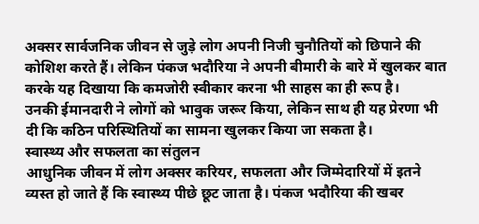अक्सर सार्वजनिक जीवन से जुड़े लोग अपनी निजी चुनौतियों को छिपाने की कोशिश करते हैं। लेकिन पंकज भदौरिया ने अपनी बीमारी के बारे में खुलकर बात करके यह दिखाया कि कमजोरी स्वीकार करना भी साहस का ही रूप है।
उनकी ईमानदारी ने लोगों को भावुक जरूर किया, लेकिन साथ ही यह प्रेरणा भी दी कि कठिन परिस्थितियों का सामना खुलकर किया जा सकता है।
स्वास्थ्य और सफलता का संतुलन
आधुनिक जीवन में लोग अक्सर करियर, सफलता और जिम्मेदारियों में इतने व्यस्त हो जाते हैं कि स्वास्थ्य पीछे छूट जाता है। पंकज भदौरिया की खबर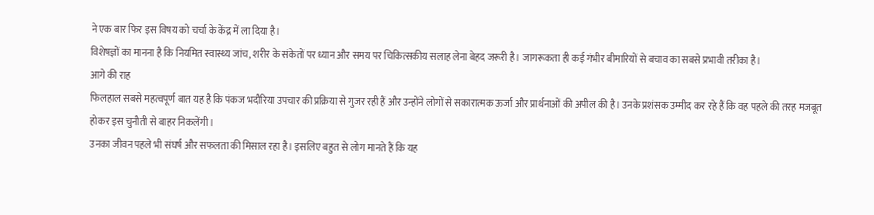ने एक बार फिर इस विषय को चर्चा के केंद्र में ला दिया है।
विशेषज्ञों का मानना है कि नियमित स्वास्थ्य जांच, शरीर के संकेतों पर ध्यान और समय पर चिकित्सकीय सलाह लेना बेहद जरूरी है। जागरूकता ही कई गंभीर बीमारियों से बचाव का सबसे प्रभावी तरीका है।
आगे की राह
फिलहाल सबसे महत्वपूर्ण बात यह है कि पंकज भदौरिया उपचार की प्रक्रिया से गुजर रही हैं और उन्होंने लोगों से सकारात्मक ऊर्जा और प्रार्थनाओं की अपील की है। उनके प्रशंसक उम्मीद कर रहे हैं कि वह पहले की तरह मजबूत होकर इस चुनौती से बाहर निकलेंगी।
उनका जीवन पहले भी संघर्ष और सफलता की मिसाल रहा है। इसलिए बहुत से लोग मानते हैं कि यह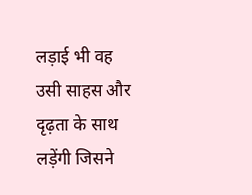लड़ाई भी वह उसी साहस और दृढ़ता के साथ लड़ेंगी जिसने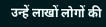उन्हें लाखों लोगों की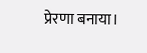प्रेरणा बनाया।